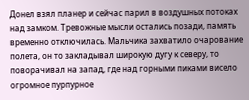Донел взял планер и сейчас парил в воздушных потоках над замком. Тревожные мысли остались позади, память временно отключилась. Мальчика захватило очарование полета, он то закладывал широкую дугу к северу, то поворачивал на запад, где над горными пиками висело огромное пурпурное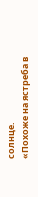солнце.
«Похоже на ястреба в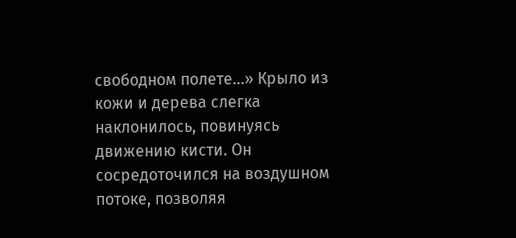свободном полете…» Крыло из кожи и дерева слегка наклонилось, повинуясь движению кисти. Он сосредоточился на воздушном потоке, позволяя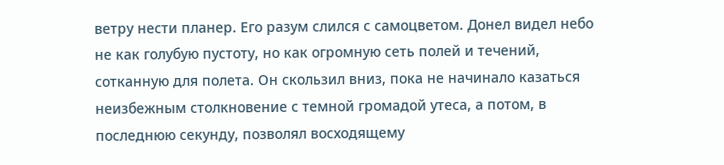ветру нести планер. Его разум слился с самоцветом. Донел видел небо не как голубую пустоту, но как огромную сеть полей и течений, сотканную для полета. Он скользил вниз, пока не начинало казаться неизбежным столкновение с темной громадой утеса, а потом, в последнюю секунду, позволял восходящему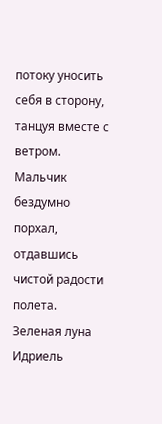потоку уносить себя в сторону, танцуя вместе с ветром. Мальчик бездумно порхал, отдавшись чистой радости полета.
Зеленая луна Идриель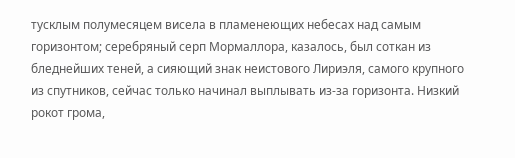тусклым полумесяцем висела в пламенеющих небесах над самым горизонтом; серебряный серп Мормаллора, казалось, был соткан из бледнейших теней, а сияющий знак неистового Лириэля, самого крупного из спутников, сейчас только начинал выплывать из-за горизонта. Низкий рокот грома,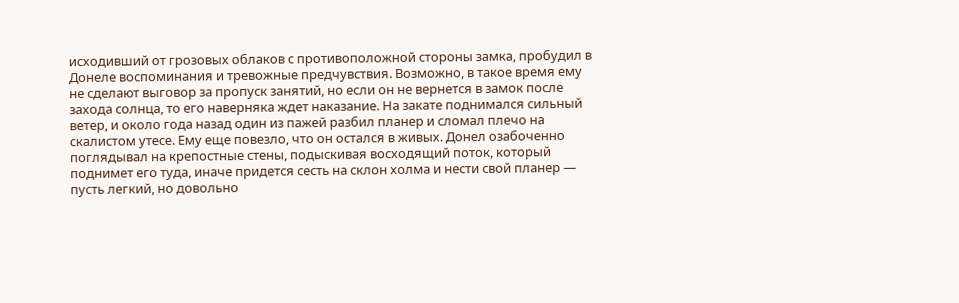исходивший от грозовых облаков с противоположной стороны замка, пробудил в Донеле воспоминания и тревожные предчувствия. Возможно, в такое время ему не сделают выговор за пропуск занятий, но если он не вернется в замок после захода солнца, то его наверняка ждет наказание. На закате поднимался сильный ветер, и около года назад один из пажей разбил планер и сломал плечо на скалистом утесе. Ему еще повезло, что он остался в живых. Донел озабоченно поглядывал на крепостные стены, подыскивая восходящий поток, который поднимет его туда, иначе придется сесть на склон холма и нести свой планер — пусть легкий, но довольно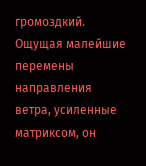громоздкий. Ощущая малейшие перемены направления ветра, усиленные матриксом, он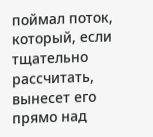поймал поток, который, если тщательно рассчитать, вынесет его прямо над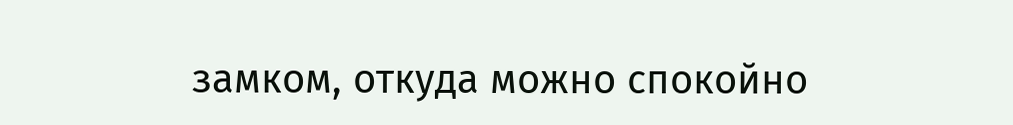замком, откуда можно спокойно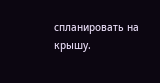спланировать на крышу.